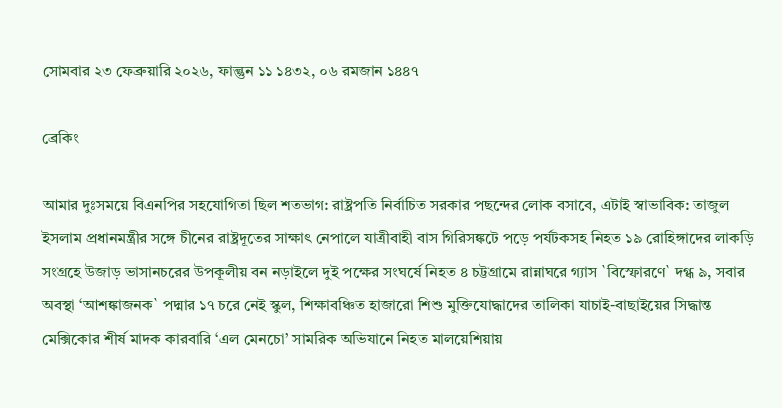সোমবার ২৩ ফেব্রুয়ারি ২০২৬, ফাল্গুন ১১ ১৪৩২, ০৬ রমজান ১৪৪৭

ব্রেকিং

আমার দুঃসময়ে বিএনপির সহযোগিতা ছিল শতভাগ: রাষ্ট্রপতি নির্বাচিত সরকার পছন্দের লোক বসাবে, এটাই স্বাভাবিক: তাজুল ইসলাম প্রধানমন্ত্রীর সঙ্গে চীনের রাষ্ট্রদূতের সাক্ষাৎ নেপালে যাত্রীবাহী বাস গিরিসঙ্কটে পড়ে পর্যটকসহ নিহত ১৯ রোহিঙ্গাদের লাকড়ি সংগ্রহে উজাড় ভাসানচরের উপকূলীয় বন নড়াইলে দুই পক্ষের সংঘর্ষে নিহত ৪ চট্টগ্রামে রান্নাঘরে গ্যাস `বিস্ফোরণে` দগ্ধ ৯, সবার অবস্থা ‘আশঙ্কাজনক` পদ্মার ১৭ চরে নেই স্কুল, শিক্ষাবঞ্চিত হাজারো শিশু মুক্তিযোদ্ধাদের তালিকা যাচাই-বাছাইয়ের সিদ্ধান্ত মেক্সিকোর শীর্ষ মাদক কারবারি ‘এল মেনচো’ সামরিক অভিযানে নিহত মালয়েশিয়ায়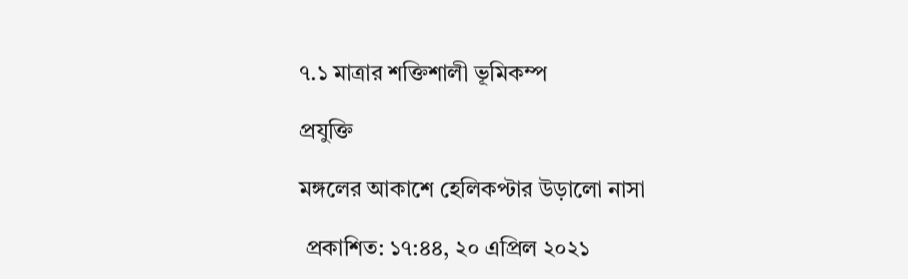৭.১ মাত্রার শক্তিশালী ভূমিকম্প

প্রযুক্তি

মঙ্গলের আকাশে হেলিকপ্টার উড়ালো নাসা

 প্রকাশিত: ১৭:৪৪, ২০ এপ্রিল ২০২১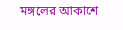মঙ্গলের আকাশে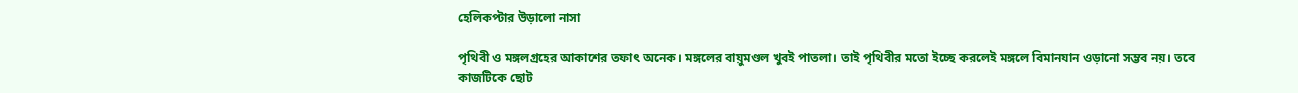হেলিকপ্টার উড়ালো নাসা

পৃ‌থিবী ও মঙ্গলগ্রহের আকাশের তফাৎ অনেক। মঙ্গলের বায়ুমণ্ডল খুবই পাতলা। তাই পৃ‌থিবীর মতো ইচ্ছে করলেই মঙ্গলে বিমানযান ওড়ানো সম্ভব নয়। তবে কাজটিকে ছোট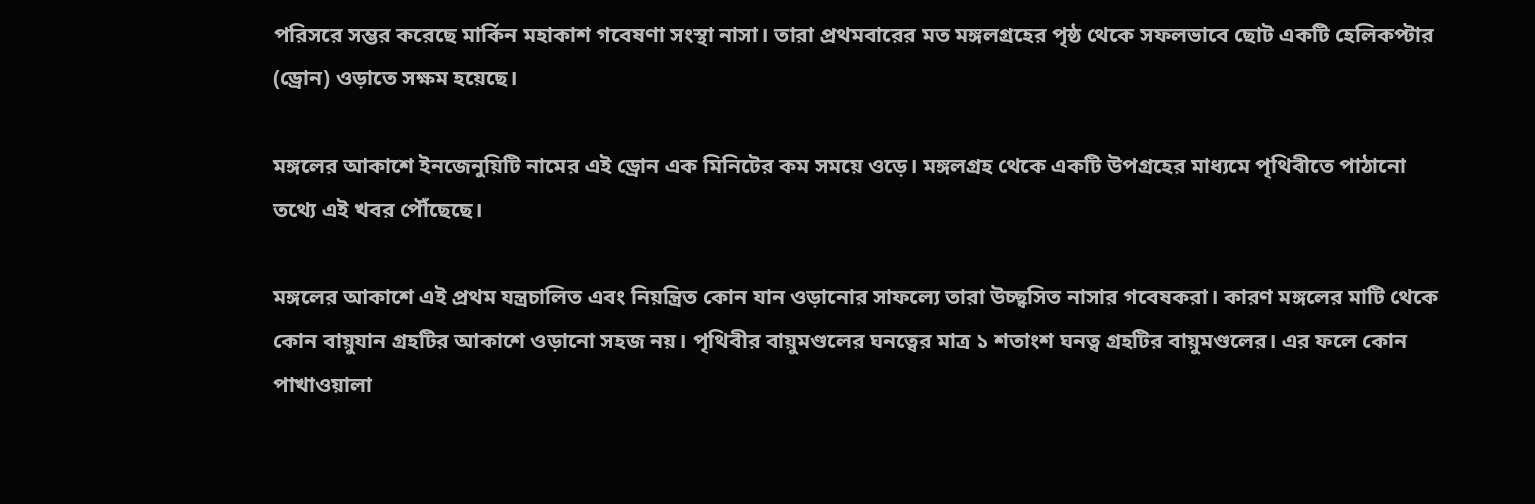পরিসরে সম্ভর করেছে মার্কিন মহাকাশ গবেষণা সংস্থা নাসা। তারা প্রথমবারের মত মঙ্গলগ্রহের পৃষ্ঠ থেকে সফলভাবে ছোট একটি হেলিকপ্টার (ড্রোন) ওড়াতে সক্ষম হয়েছে।

মঙ্গলের আকাশে ইনজেনুয়িটি নামের এই ড্রোন এক মিনিটের কম সময়ে ওড়ে। মঙ্গলগ্রহ থেকে একটি উপগ্রহের মাধ্যমে পৃথিবীতে পাঠানো তথ্যে এই খবর পৌঁছেছে।

মঙ্গলের আকাশে এই প্রথম যন্ত্রচালিত এবং নিয়ন্ত্রিত কোন যান ওড়ানোর সাফল্যে তারা উচ্ছ্বসিত নাসার গবেষকরা। কারণ মঙ্গলের মাটি থেকে কোন বায়ুযান গ্রহটির আকাশে ওড়ানো সহজ নয়। পৃথিবীর বায়ুমণ্ডলের ঘনত্বের মাত্র ১ শতাংশ ঘনত্ব গ্রহটির বায়ুমণ্ডলের। এর ফলে কোন পাখাওয়ালা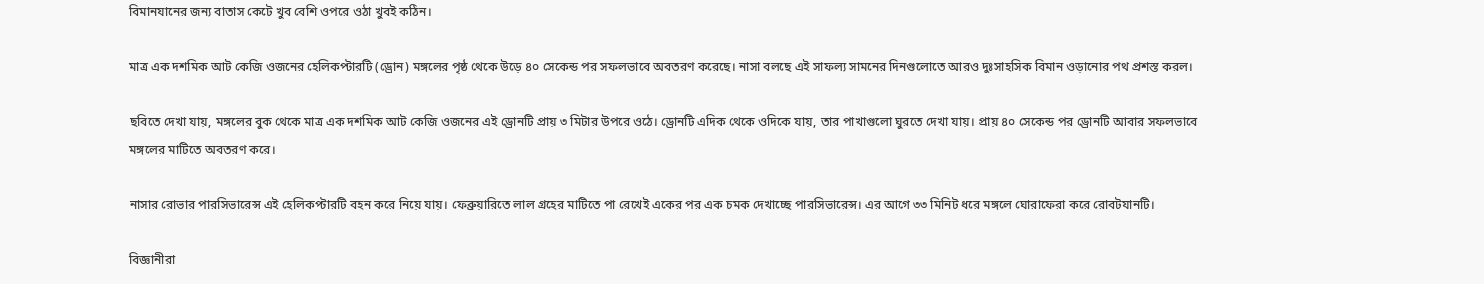বিমানযানের জন্য বাতাস কেটে খুব বেশি ওপরে ওঠা খুবই কঠিন।

মাত্র এক দশমিক আট কেজি ওজনের হেলিকপ্টারটি (ড্রোন) মঙ্গলের পৃষ্ঠ থেকে উড়ে ৪০ সেকেন্ড পর সফলভাবে অবতরণ করেছে। নাসা বলছে এই সাফল্য সামনের দিনগুলোতে আরও দুঃসাহসিক বিমান ওড়ানোর পথ প্রশস্ত করল।

ছবিতে দেখা যায়, মঙ্গলের বুক থেকে মাত্র এক দশমিক আট কেজি ওজনের এই ড্রোনটি প্রায় ৩ মিটার উপরে ওঠে। ড্রোনটি এদিক থেকে ওদিকে যায়, তার পাখাগুলো ঘুরতে দেখা যায়। প্রায় ৪০ সেকেন্ড পর ড্রোনটি আবার সফলভাবে মঙ্গলের মাটিতে অবতরণ করে।

নাসার রোভার পারসিভারেন্স এই হেলিকপ্টারটি বহন করে নিয়ে যায়। ফেব্রুয়ারিতে লাল গ্রহের মাটিতে পা রেখেই একের পর এক চমক দেখাচ্ছে পারসিভারেন্স। এর আগে ৩৩ মিনিট ধরে মঙ্গলে ঘোরাফেরা করে রোবটযানটি।

বিজ্ঞানীরা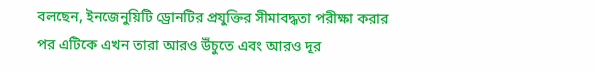বলছেন, ইনজেনুয়িটি ড্রোনটির প্রযুক্তির সীমাবদ্ধতা পরীক্ষা করার পর এটিকে এখন তারা আরও উঁচুতে এবং আরও দূর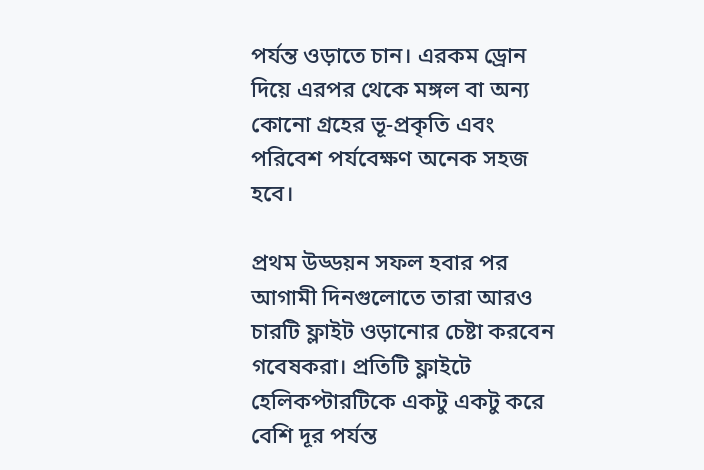পর্যন্ত ওড়াতে চান। এরকম ড্রোন দিয়ে এরপর থেকে মঙ্গল বা অন্য কোনো গ্রহের ভূ-প্রকৃতি এবং পরিবেশ পর্যবেক্ষণ অনেক সহজ হবে।

প্রথম উড্ডয়ন সফল হবার পর আগামী দিনগুলোতে তারা আরও চারটি ফ্লাইট ওড়ানোর চেষ্টা করবেন গবেষকরা। প্রতিটি ফ্লাইটে হেলিকপ্টারটিকে একটু একটু করে বেশি দূর পর্যন্ত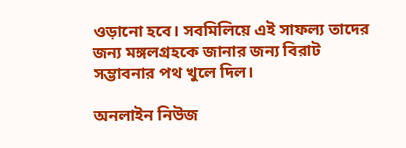ওড়ানো হবে। সবমিলিয়ে এই সাফল্য তাদের জন্য মঙ্গলগ্রহকে জানার জন্য বিরাট সম্ভাবনার পথ খুলে দিল।

অনলাইন নিউজ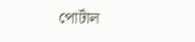পোর্টাল